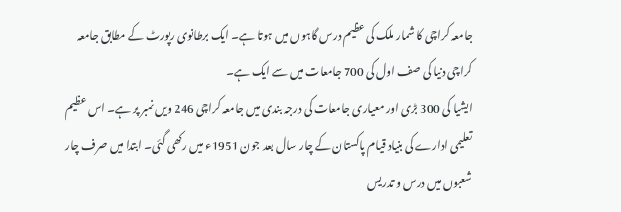جامعہ کراچی کا شمار ملک کی عظیم درس گاہوں میں ہوتا ہے۔ ایک برطانوی رپورٹ کے مطابق جامعہ کراچی دنیا کی صف اول کی 700 جامعات میں سے ایک ہے۔
ایشیا کی 300 بڑی اور معیاری جامعات کی درجہ بندی میں جامعہ کراچی 246 ویں نمبر پر ہے۔ اس عظیم تعلیمی ادارے کی بنیاد قیام پاکستان کے چار سال بعد جون 1951ء میں رکھی گئی۔ ابتدا میں صرف چار شعبوں میں درس و تدریس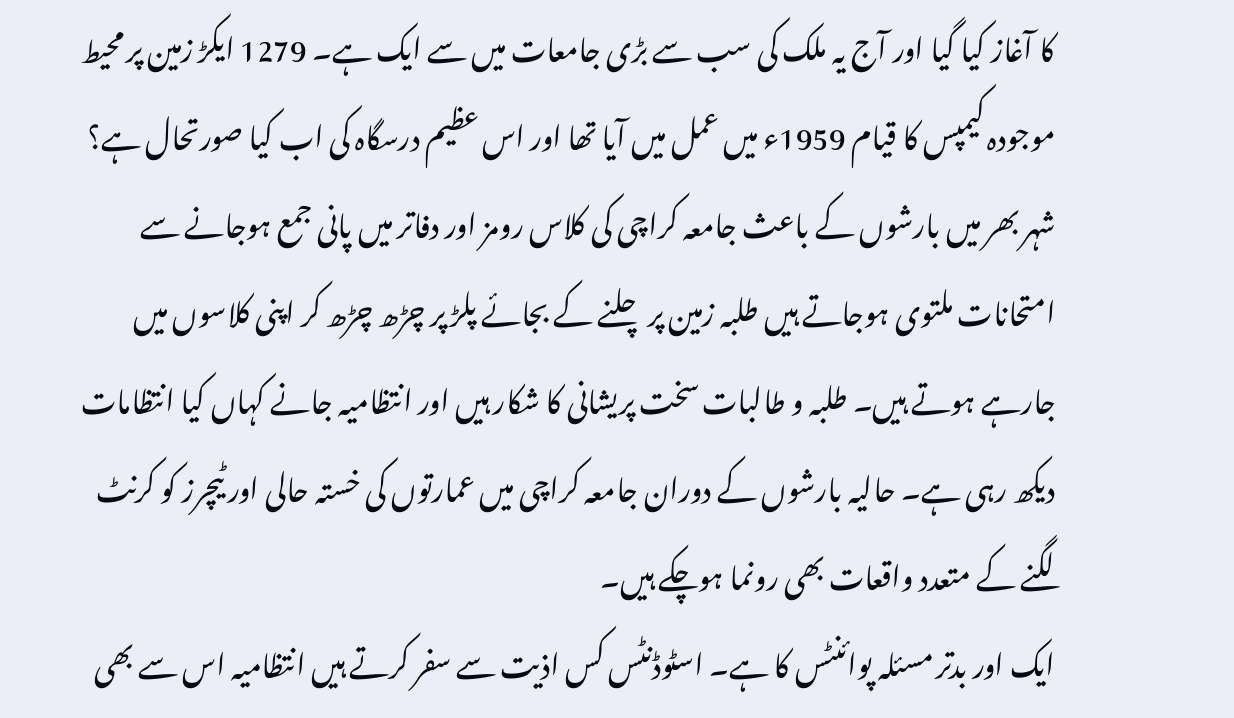کا آغاز کیا گیا اور آج یہ ملک کی سب سے بڑی جامعات میں سے ایک ہے۔ 1279 ایکڑ زمین پر محیط موجودہ کیمپس کا قیام 1959ء میں عمل میں آیا تھا اور اس عظیم درسگاہ کی اب کیا صورتحال ہے؟
شہر بھر میں بارشوں کے باعث جامعہ کراچی کی کلاس رومز اور دفاتر میں پانی جمع ہوجانے سے امتحانات ملتوی ہوجاتے ہیں طلبہ زمین پر چلنے کے بجائے پلڑ پر چڑھ چڑھ کر اپنی کلاسوں میں جارہے ہوتے ہیں۔ طلبہ و طالبات سخت پریشانی کا شکار ہیں اور انتظامیہ جانے کہاں کیا انتظامات دیکھ رہی ہے۔ حالیہ بارشوں کے دوران جامعہ کراچی میں عمارتوں کی خستہ حالی اور ٹیچرز کو کرنٹ لگنے کے متعدد واقعات بھی رونما ہوچکے ہیں۔
ایک اور بدتر مسئلہ پوائنٹس کا ہے۔ اسٹوڈنٹس کس اذیت سے سفر کرتے ہیں انتظامیہ اس سے بھی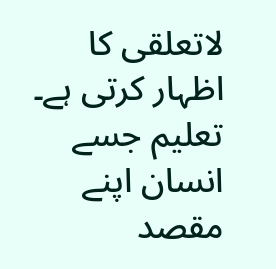لاتعلقی کا اظہار کرتی ہے۔ تعلیم جسے انسان اپنے مقصد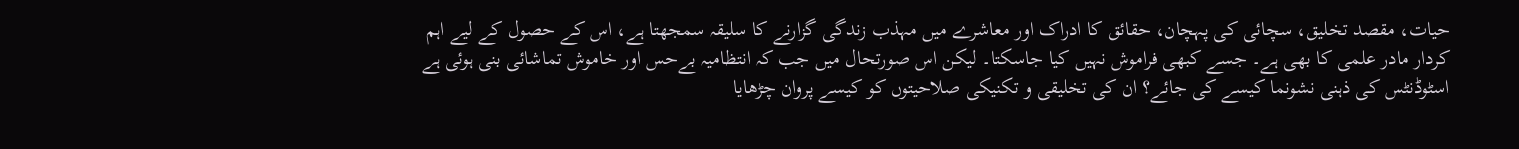حیات، مقصد تخلیق، سچائی کی پہچان، حقائق کا ادراک اور معاشرے میں مہذب زندگی گزارنے کا سلیقہ سمجھتا ہے، اس کے حصول کے لیے اہم کردار مادر علمی کا بھی ہے۔ جسے کبھی فراموش نہیں کیا جاسکتا۔ لیکن اس صورتحال میں جب کہ انتظامیہ بےحس اور خاموش تماشائی بنی ہوئی ہے اسٹوڈنٹس کی ذہنی نشونما کیسے کی جائے؟ ان کی تخلیقی و تکنیکی صلاحیتوں کو کیسے پروان چڑھایا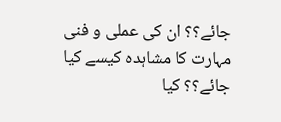جائے؟؟ ان کی عملی و فنی مہارت کا مشاہدہ کیسے کیا جائے؟؟ کیا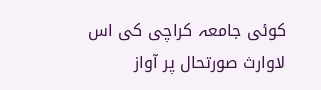کوئی جامعہ کراچی کی اس لاوارث صورتحال پر آواز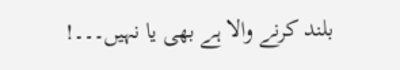بلند کرنے والا ہے بھی یا نہیں۔۔۔!